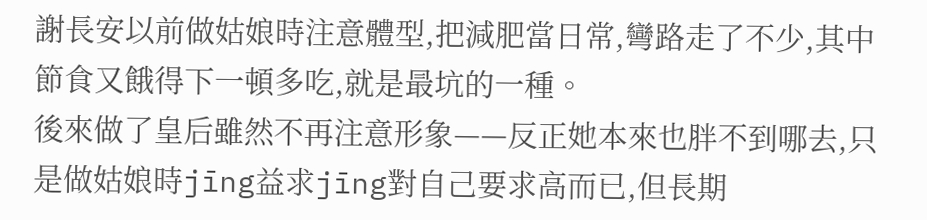謝長安以前做姑娘時注意體型,把減肥當日常,彎路走了不少,其中節食又餓得下一頓多吃,就是最坑的一種。
後來做了皇后雖然不再注意形象——反正她本來也胖不到哪去,只是做姑娘時jīng益求jīng對自己要求高而已,但長期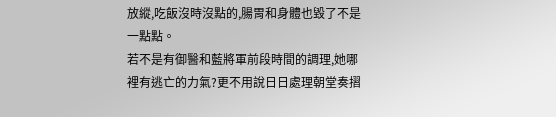放縱,吃飯沒時沒點的,腸胃和身體也毀了不是一點點。
若不是有御醫和藍將軍前段時間的調理,她哪裡有逃亡的力氣?更不用說日日處理朝堂奏摺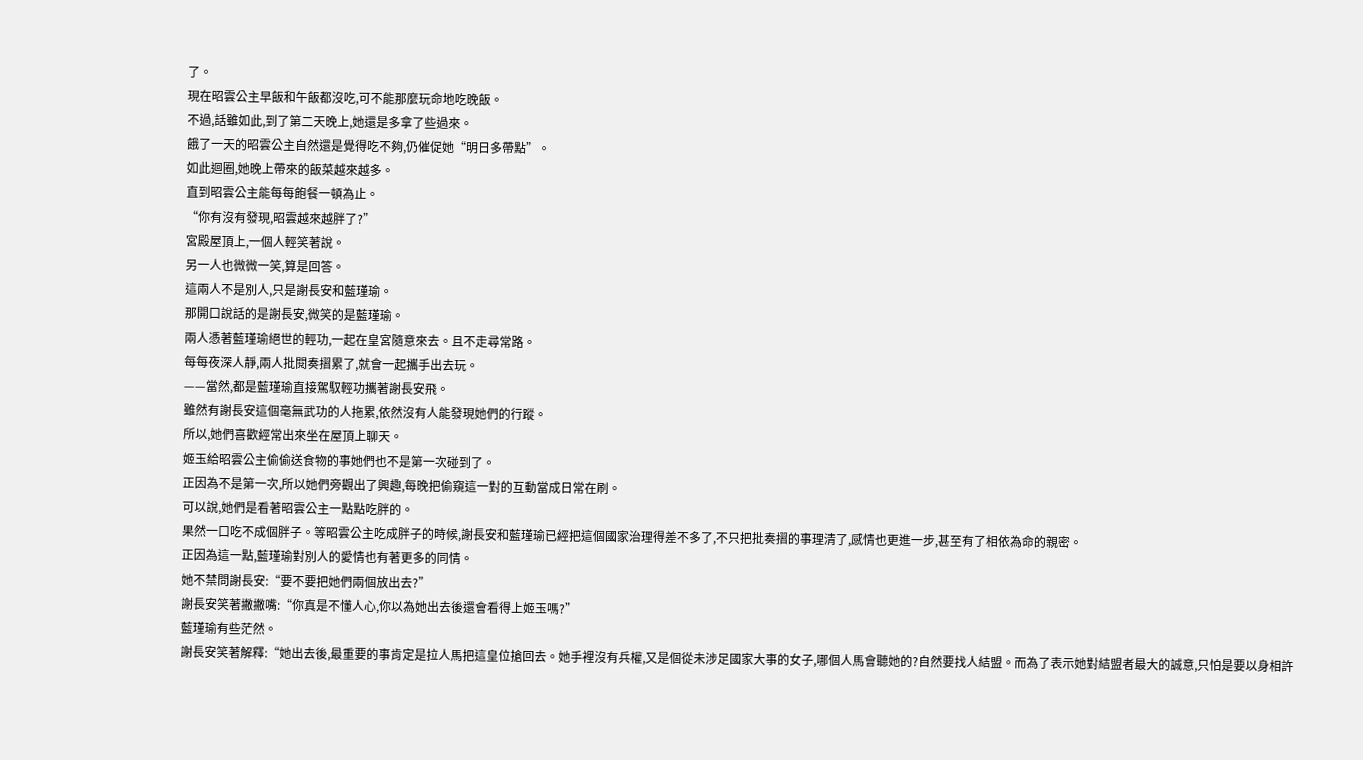了。
現在昭雲公主早飯和午飯都沒吃,可不能那麼玩命地吃晚飯。
不過,話雖如此,到了第二天晚上,她還是多拿了些過來。
餓了一天的昭雲公主自然還是覺得吃不夠,仍催促她“明日多帶點”。
如此迴圈,她晚上帶來的飯菜越來越多。
直到昭雲公主能每每飽餐一頓為止。
“你有沒有發現,昭雲越來越胖了?”
宮殿屋頂上,一個人輕笑著說。
另一人也微微一笑,算是回答。
這兩人不是別人,只是謝長安和藍瑾瑜。
那開口說話的是謝長安,微笑的是藍瑾瑜。
兩人憑著藍瑾瑜絕世的輕功,一起在皇宮隨意來去。且不走尋常路。
每每夜深人靜,兩人批閱奏摺累了,就會一起攜手出去玩。
——當然,都是藍瑾瑜直接駕馭輕功攜著謝長安飛。
雖然有謝長安這個毫無武功的人拖累,依然沒有人能發現她們的行蹤。
所以,她們喜歡經常出來坐在屋頂上聊天。
姬玉給昭雲公主偷偷送食物的事她們也不是第一次碰到了。
正因為不是第一次,所以她們旁觀出了興趣,每晚把偷窺這一對的互動當成日常在刷。
可以說,她們是看著昭雲公主一點點吃胖的。
果然一口吃不成個胖子。等昭雲公主吃成胖子的時候,謝長安和藍瑾瑜已經把這個國家治理得差不多了,不只把批奏摺的事理清了,感情也更進一步,甚至有了相依為命的親密。
正因為這一點,藍瑾瑜對別人的愛情也有著更多的同情。
她不禁問謝長安:“要不要把她們兩個放出去?”
謝長安笑著撇撇嘴:“你真是不懂人心,你以為她出去後還會看得上姬玉嗎?”
藍瑾瑜有些茫然。
謝長安笑著解釋:“她出去後,最重要的事肯定是拉人馬把這皇位搶回去。她手裡沒有兵權,又是個從未涉足國家大事的女子,哪個人馬會聽她的?自然要找人結盟。而為了表示她對結盟者最大的誠意,只怕是要以身相許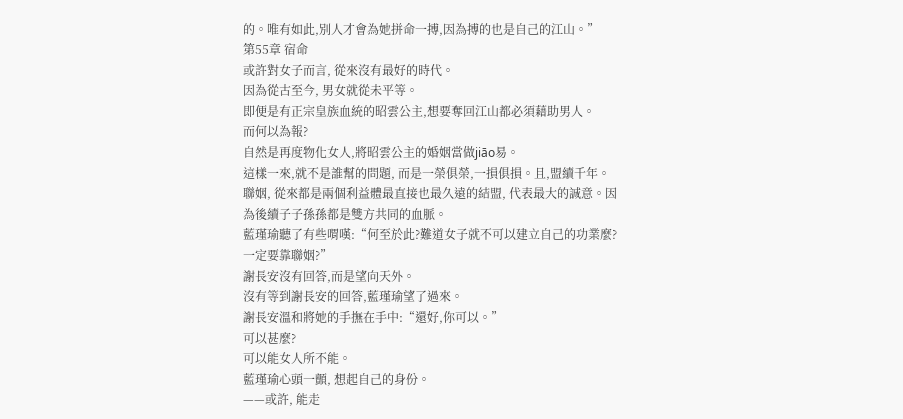的。唯有如此,別人才會為她拼命一搏,因為搏的也是自己的江山。”
第55章 宿命
或許對女子而言, 從來沒有最好的時代。
因為從古至今, 男女就從未平等。
即便是有正宗皇族血統的昭雲公主,想要奪回江山都必須藉助男人。
而何以為報?
自然是再度物化女人,將昭雲公主的婚姻當做jiāo易。
這樣一來,就不是誰幫的問題, 而是一榮俱榮,一損俱損。且,盟續千年。
聯姻, 從來都是兩個利益體最直接也最久遠的結盟, 代表最大的誠意。因為後續子子孫孫都是雙方共同的血脈。
藍瑾瑜聽了有些喟嘆:“何至於此?難道女子就不可以建立自己的功業麼?一定要靠聯姻?”
謝長安沒有回答,而是望向天外。
沒有等到謝長安的回答,藍瑾瑜望了過來。
謝長安溫和將她的手撫在手中:“還好,你可以。”
可以甚麼?
可以能女人所不能。
藍瑾瑜心頭一顫, 想起自己的身份。
——或許, 能走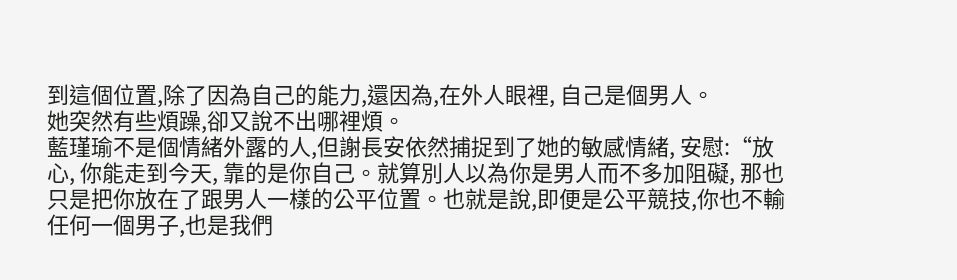到這個位置,除了因為自己的能力,還因為,在外人眼裡, 自己是個男人。
她突然有些煩躁,卻又說不出哪裡煩。
藍瑾瑜不是個情緒外露的人,但謝長安依然捕捉到了她的敏感情緒, 安慰:“放心, 你能走到今天, 靠的是你自己。就算別人以為你是男人而不多加阻礙, 那也只是把你放在了跟男人一樣的公平位置。也就是說,即便是公平競技,你也不輸任何一個男子,也是我們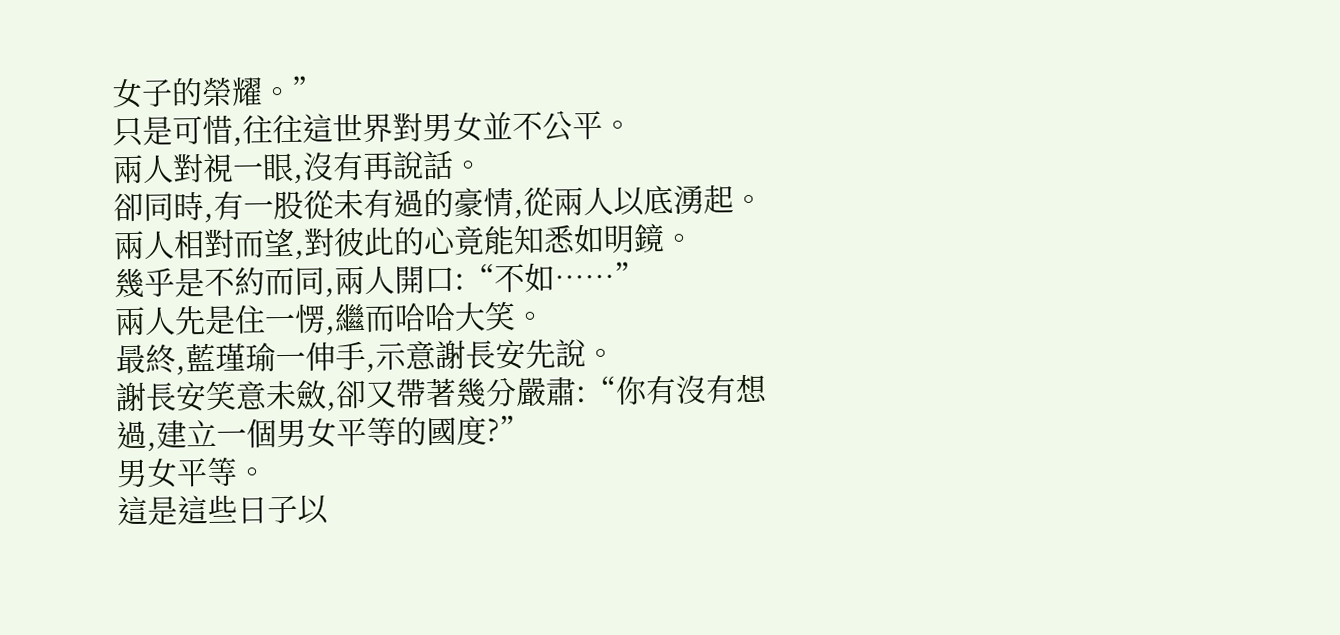女子的榮耀。”
只是可惜,往往這世界對男女並不公平。
兩人對視一眼,沒有再說話。
卻同時,有一股從未有過的豪情,從兩人以底湧起。
兩人相對而望,對彼此的心竟能知悉如明鏡。
幾乎是不約而同,兩人開口:“不如……”
兩人先是住一愣,繼而哈哈大笑。
最終,藍瑾瑜一伸手,示意謝長安先說。
謝長安笑意未斂,卻又帶著幾分嚴肅:“你有沒有想過,建立一個男女平等的國度?”
男女平等。
這是這些日子以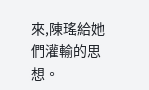來,陳瑤給她們灌輸的思想。